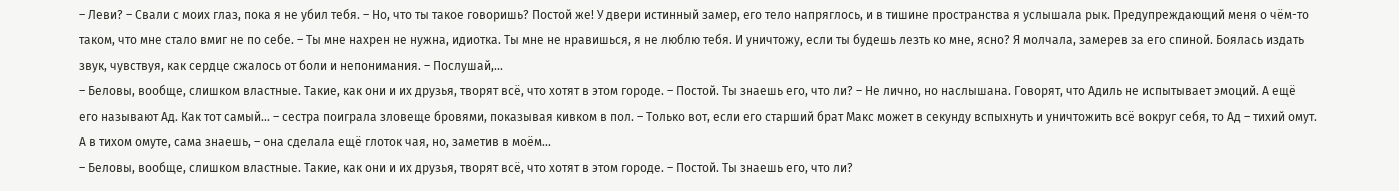– Леви? – Свали с моих глаз, пока я не убил тебя. – Но, что ты такое говоришь? Постой же! У двери истинный замер, его тело напряглось, и в тишине пространства я услышала рык. Предупреждающий меня о чём-то таком, что мне стало вмиг не по себе. – Ты мне нахрен не нужна, идиотка. Ты мне не нравишься, я не люблю тебя. И уничтожу, если ты будешь лезть ко мне, ясно? Я молчала, замерев за его спиной. Боялась издать звук, чувствуя, как сердце сжалось от боли и непонимания. – Послушай,...
– Беловы, вообще, слишком властные. Такие, как они и их друзья, творят всё, что хотят в этом городе. – Постой. Ты знаешь его, что ли? – Не лично, но наслышана. Говорят, что Адиль не испытывает эмоций. А ещё его называют Ад. Как тот самый... – сестра поиграла зловеще бровями, показывая кивком в пол. – Только вот, если его старший брат Макс может в секунду вспыхнуть и уничтожить всё вокруг себя, то Ад – тихий омут. А в тихом омуте, сама знаешь, – она сделала ещё глоток чая, но, заметив в моём...
– Беловы, вообще, слишком властные. Такие, как они и их друзья, творят всё, что хотят в этом городе. – Постой. Ты знаешь его, что ли?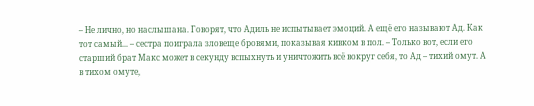– Не лично, но наслышана. Говорят, что Адиль не испытывает эмоций. А ещё его называют Ад. Как тот самый... – сестра поиграла зловеще бровями, показывая кивком в пол. – Только вот, если его старший брат Макс может в секунду вспыхнуть и уничтожить всё вокруг себя, то Ад – тихий омут. А в тихом омуте,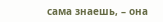сама знаешь, – она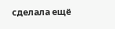сделала ещё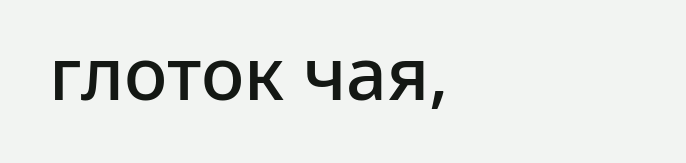глоток чая,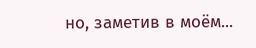но, заметив в моём...